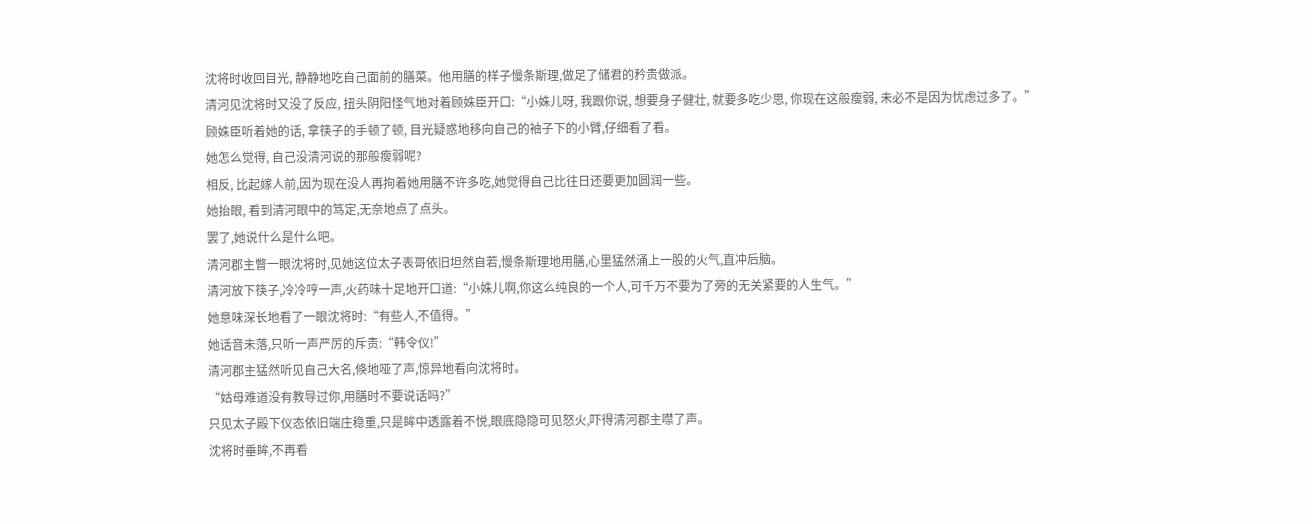沈将时收回目光, 静静地吃自己面前的膳菜。他用膳的样子慢条斯理,做足了储君的矜贵做派。
清河见沈将时又没了反应, 扭头阴阳怪气地对着顾姝臣开口:“小姝儿呀, 我跟你说, 想要身子健壮, 就要多吃少思, 你现在这般瘦弱, 未必不是因为忧虑过多了。”
顾姝臣听着她的话, 拿筷子的手顿了顿, 目光疑惑地移向自己的袖子下的小臂,仔细看了看。
她怎么觉得, 自己没清河说的那般瘦弱呢?
相反, 比起嫁人前,因为现在没人再拘着她用膳不许多吃,她觉得自己比往日还要更加圆润一些。
她抬眼, 看到清河眼中的笃定,无奈地点了点头。
罢了,她说什么是什么吧。
清河郡主瞥一眼沈将时,见她这位太子表哥依旧坦然自若,慢条斯理地用膳,心里猛然涌上一股的火气,直冲后脑。
清河放下筷子,冷冷哼一声,火药味十足地开口道:“小姝儿啊,你这么纯良的一个人,可千万不要为了旁的无关紧要的人生气。”
她意味深长地看了一眼沈将时:“有些人,不值得。”
她话音未落,只听一声严厉的斥责:“韩令仪!”
清河郡主猛然听见自己大名,倏地哑了声,惊异地看向沈将时。
“姑母难道没有教导过你,用膳时不要说话吗?”
只见太子殿下仪态依旧端庄稳重,只是眸中透露着不悦,眼底隐隐可见怒火,吓得清河郡主噤了声。
沈将时垂眸,不再看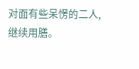对面有些呆愣的二人,继续用膳。